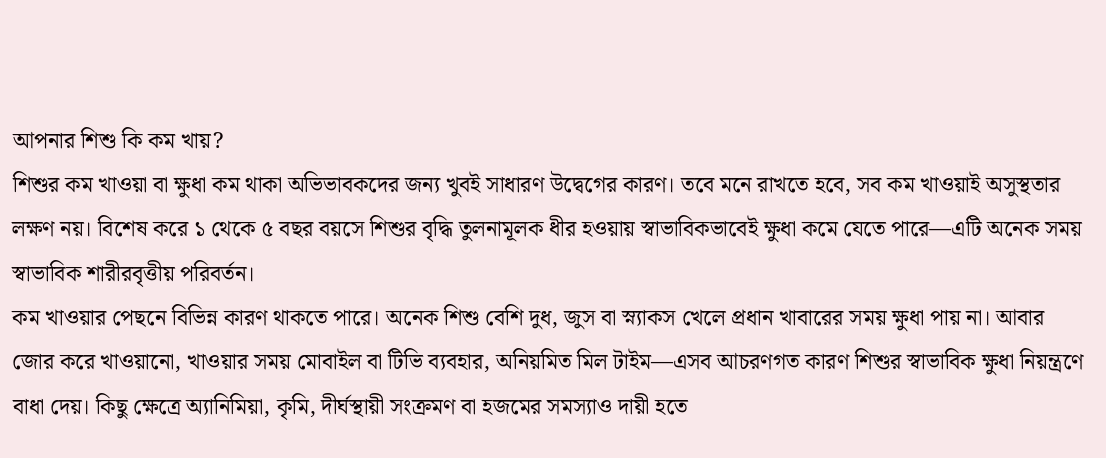আপনার শিশু কি কম খায়?
শিশুর কম খাওয়া বা ক্ষুধা কম থাকা অভিভাবকদের জন্য খুবই সাধারণ উদ্বেগের কারণ। তবে মনে রাখতে হবে, সব কম খাওয়াই অসুস্থতার লক্ষণ নয়। বিশেষ করে ১ থেকে ৫ বছর বয়সে শিশুর বৃদ্ধি তুলনামূলক ধীর হওয়ায় স্বাভাবিকভাবেই ক্ষুধা কমে যেতে পারে—এটি অনেক সময় স্বাভাবিক শারীরবৃত্তীয় পরিবর্তন।
কম খাওয়ার পেছনে বিভিন্ন কারণ থাকতে পারে। অনেক শিশু বেশি দুধ, জুস বা স্ন্যাকস খেলে প্রধান খাবারের সময় ক্ষুধা পায় না। আবার জোর করে খাওয়ানো, খাওয়ার সময় মোবাইল বা টিভি ব্যবহার, অনিয়মিত মিল টাইম—এসব আচরণগত কারণ শিশুর স্বাভাবিক ক্ষুধা নিয়ন্ত্রণে বাধা দেয়। কিছু ক্ষেত্রে অ্যানিমিয়া, কৃমি, দীর্ঘস্থায়ী সংক্রমণ বা হজমের সমস্যাও দায়ী হতে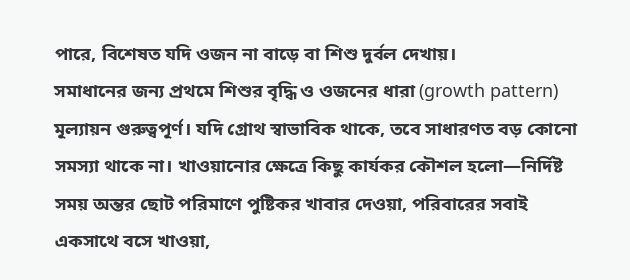পারে, বিশেষত যদি ওজন না বাড়ে বা শিশু দুর্বল দেখায়।
সমাধানের জন্য প্রথমে শিশুর বৃদ্ধি ও ওজনের ধারা (growth pattern) মূল্যায়ন গুরুত্বপূর্ণ। যদি গ্রোথ স্বাভাবিক থাকে, তবে সাধারণত বড় কোনো সমস্যা থাকে না। খাওয়ানোর ক্ষেত্রে কিছু কার্যকর কৌশল হলো—নির্দিষ্ট সময় অন্তর ছোট পরিমাণে পুষ্টিকর খাবার দেওয়া, পরিবারের সবাই একসাথে বসে খাওয়া,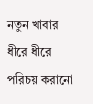নতুন খাবার ধীরে ধীরে পরিচয় করানো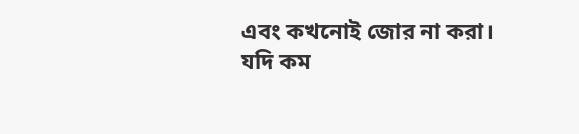এবং কখনোই জোর না করা।
যদি কম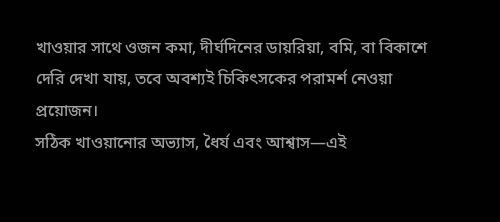খাওয়ার সাথে ওজন কমা, দীর্ঘদিনের ডায়রিয়া, বমি, বা বিকাশে দেরি দেখা যায়, তবে অবশ্যই চিকিৎসকের পরামর্শ নেওয়া প্রয়োজন।
সঠিক খাওয়ানোর অভ্যাস, ধৈর্য এবং আশ্বাস—এই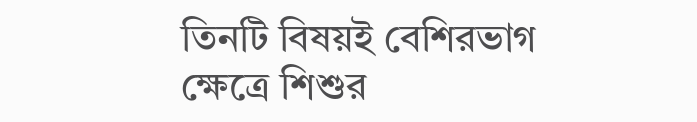তিনটি বিষয়ই বেশিরভাগ ক্ষেত্রে শিশুর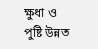ক্ষুধা ও পুষ্টি উন্নত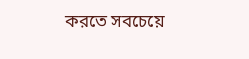করতে সবচেয়ে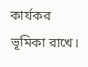কার্যকর ভূমিকা রাখে।